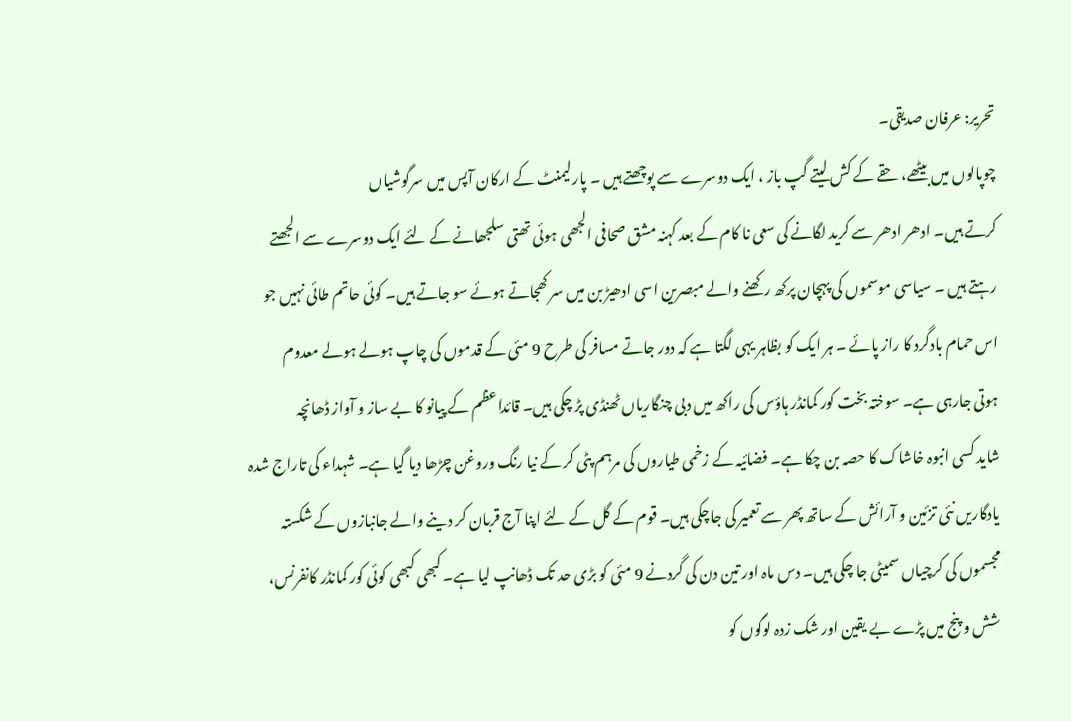تحریر: عرفان صدیقی۔
چوپالوں میں بیٹھے، حقے کے کش لیتے گپ باز ، ایک دوسرے سے پوچھتے ہیں ۔ پارلیمنٹ کے ارکان آپس میں سرگوشیاں
کرتے ہیں۔ ادھر ادھر سے کرید لگانے کی سعی نا کام کے بعد کہنہ مشق صحافی الجھی ہوئی تھتی سلجھانے کے لئے ایک دوسرے سے الجھتے
رہتے ہیں ۔ سیاسی موسموں کی پہچان پرکھ رکھنے والے مبصرین اسی ادھیڑ بن میں سر کھجاتے ہوئے سو جاتے ہیں۔ کوئی حاتم طائی نہیں جو
اس حمام بادگرد کا راز پائے ۔ ہر ایک کو بظاہر یہی لگتا ہے کہ دور جاتے مسافر کی طرح 9 مئی کے قدموں کی چاپ ہولے ہولے معدوم
ہوتی جارہی ہے۔ سوختہ بخت کور کمانڈر ہاؤس کی راکھ میں دبی چنگاریاں ٹھنڈی پڑ چکی ہیں۔ قائداعظم کے پیانو کا بے ساز و آواز ڈھانچہ
شاید کسی انبوہ خاشاک کا حصہ بن چکا ہے۔ فضائیہ کے زخمی طیاروں کی مرہم پٹی کر کے نیا رنگ وروغن چڑھا دیا گیا ہے۔ شہداء کی تاراج شدہ
یادگاریں نئی تزئین و آرائش کے ساتھ پھر سے تعمیر کی جاچکی ہیں۔ قوم کے گل کے لئے اپنا آج قربان کر دینے والے جانبازوں کے شکستہ
مجسموں کی کرچیاں سمیٹی جا چکی ہیں۔ دس ماہ اور تین دن کی گردنے 9 مئی کو بڑی حد تک ڈھانپ لیا ہے۔ کبھی کبھی کوئی کور کمانڈر کانفرنس،
شش و پنج میں پڑے بے یقین اور شک زدہ لوگوں کو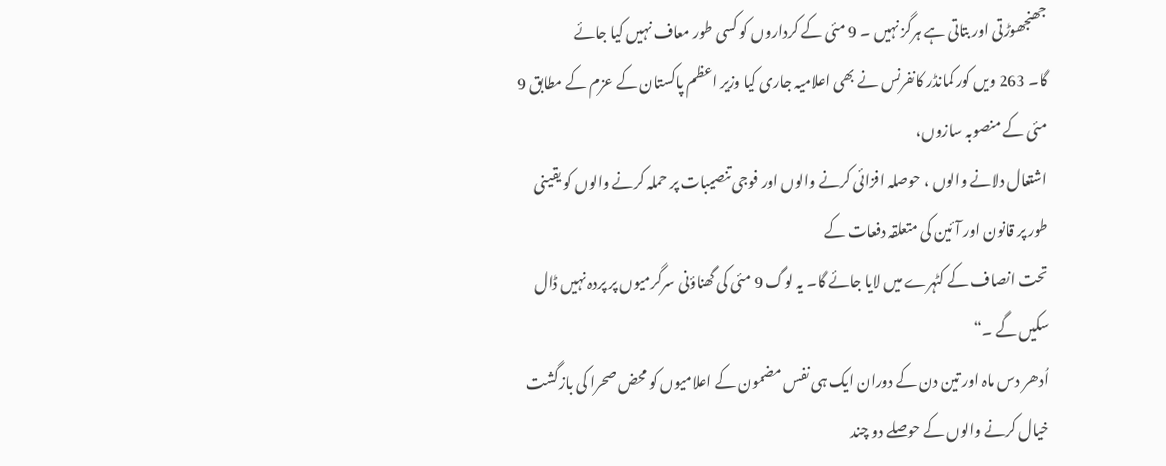جھنجھوڑتی اور بتاتی ہے ہرگز نہیں ۔ 9 مئی کے کرداروں کو کسی طور معاف نہیں کیا جائے
گا۔ 263 ویں کور کمانڈر کانفرنس نے بھی اعلامیہ جاری کیا وزیر اعظم پاکستان کے عزم کے مطابق 9 مئی کے منصوبہ سازوں،
اشتعال دلانے والوں ، حوصلہ افزائی کرنے والوں اور فوجی تنصیبات پر حملہ کرنے والوں کو یقینی طور پر قانون اور آئین کی متعلقہ دفعات کے
تحت انصاف کے کٹہرے میں لایا جائے گا۔ یہ لوگ 9 مئی کی گھناؤنی سرگرمیوں پر پردہ نہیں ڈال سکیں گے ۔“
اُدھر دس ماہ اور تین دن کے دوران ایک ہی نفس مضمون کے اعلامیوں کو محض صحرا کی بازگشت خیال کرنے والوں کے حوصلے دو چند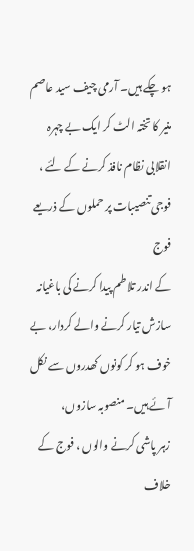ہو چکے ہیں۔ آرمی چیف سید عاصم منیر کا تختہ الٹ کر ایک بے چہرہ انقلابی نظام نافذ کرنے کے لئے ، فوجی تنصیبات پر حملوں کے ذریعے فوج
کے اندر تلاطم پیدا کرنے کی باغیانہ سازش تیار کرنے والے کردار، بے خوف ہو کر کونوں کھدروں سے نکل آئے ہیں۔ منصوبہ سازوں،
زہر پاشی کرنے والوں ، فوج کے خلاف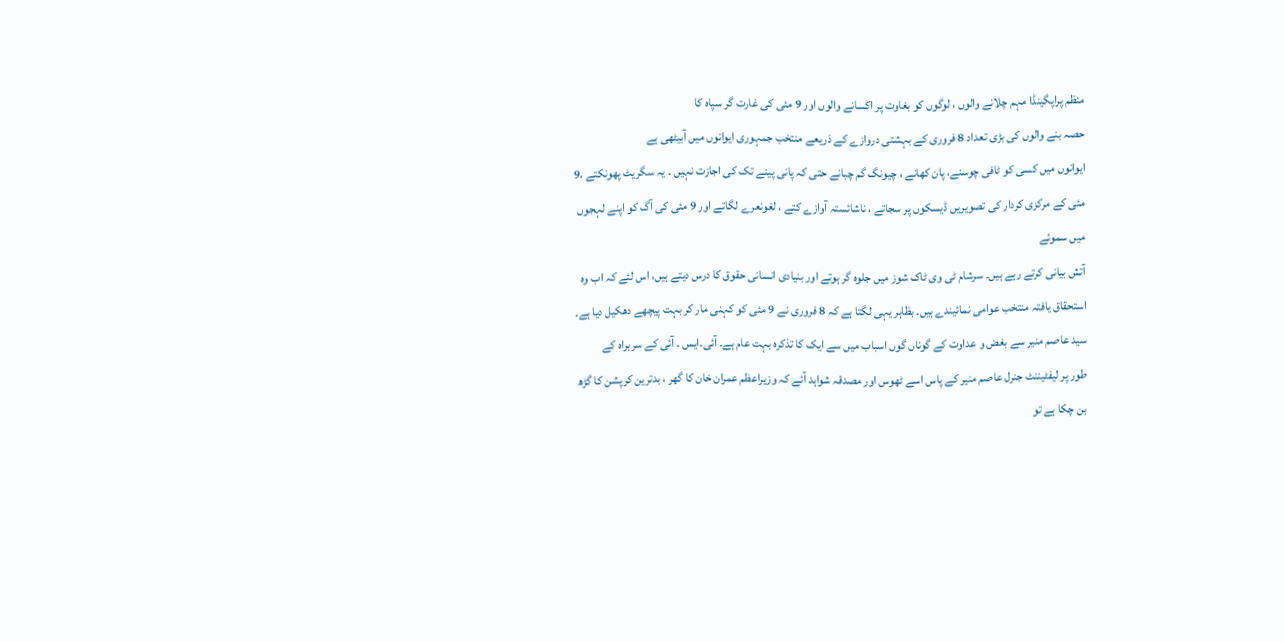منظم پراپگینڈا مہم چلانے والوں ، لوگوں کو بغاوت پر اکسانے والوں اور 9 مئی کی غارت گر سپاہ کا
حصہ بنے والوں کی بڑی تعداد 8 فروری کے بہشتی دروازے کے ذریعے منتخب جمہوری ایوانوں میں آبیٹھی ہے
ایوانوں میں کسی کو ٹافی چوسنے، پان کھانے ، چیونگ گم چبانے حتی کہ پانی پینے تک کی اجازت نہیں ۔ یہ سگریٹ پھونکتے ،9
مئی کے مرکزی کردار کی تصویریں ڈیسکوں پر سجاتے ، ناشائستہ آوازے کتے ، لغونعرے لگاتے اور 9 مئی کی آگ کو اپنے لہجوں میں سموئے
آتش بیانی کرتے رہے ہیں۔ سرشام ٹی وی ٹاک شوز میں جلوہ گر ہوتے اور بنیادی انسانی حقوق کا درس دیتے ہیں، اس لئے کہ اب وہ
استحقاق یافتہ منتخب عوامی نمائیندے ہیں۔ بظاہر یہی لگتا ہے کہ 8 فروری نے 9 مئی کو کہنی مار کر بہت پیچھے دھکیل دیا ہے۔
سید عاصم منیر سے بغض و عداوت کے گوناں گوں اسباب میں سے ایک کا تذکرہ بہت عام ہے۔ آئی۔ایس ۔ آئی کے سربراہ کے
طور پر لیفٹیننٹ جنرل عاصم منیر کے پاس اسے ٹھوس اور مصدقہ شواہد آئے کہ وزیراعظم عمران خان کا گھر ، بدترین کرپشن کا گڑھ بن چکا ہے تو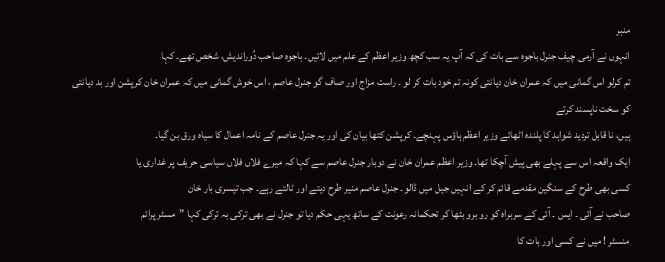منبر
انہوں نے آرمی چیف جنرل باجوہ سے بات کی کہ آپ یہ سب کچھ وزیر اعظم کے علم میں لائیں۔ باجوہ صاحب دُوراندیش، شخص تھے۔ کہا
تم کرلو اس گمانی میں کہ عمران خان دیانتی کونہ تم خود بات کر لو ۔ راست مزاج اور صاف گو جنرل عاصم ، اس خوش گمانی میں کہ عمران خان کرپشن اور بد دیانتی کو سخت ناپسند کرتے
ہیں، نا قابل تردید شواہد کا پلندہ اٹھائے وزیر اعظم ہاؤس پہنچے۔ کرپشن کتھا بیان کی اور یہ جنرل عاصم کے نامہ اعمال کا سیاہ ورق بن گیا۔
ایک واقعہ اس سے پہلے بھی پیش آچکا تھا۔ وزیر اعظم عمران خان نے دوبار جنرل عاصم سے کہا کہ میرے فلاں فلاں سیاسی حریف پر غداری یا
کسی بھی طرح کے سنگین مقدمے قائم کر کے انہیں جیل میں ڈالو۔ جنرل عاصم منیر طرح دیتے اور ٹالتے رہے۔ جب تیسری بار خان
صاحب نے آئی ۔ ایس ۔ آئی کے سربراہ کو رو برو بٹھا کر تحکمانہ رعونت کے ساتھ یہی حکم دیا تو جنرل نے بھی ترکی بہ ترکی کہا ”مسٹر پرائم
منسٹر ! میں نے کسی اور بات کا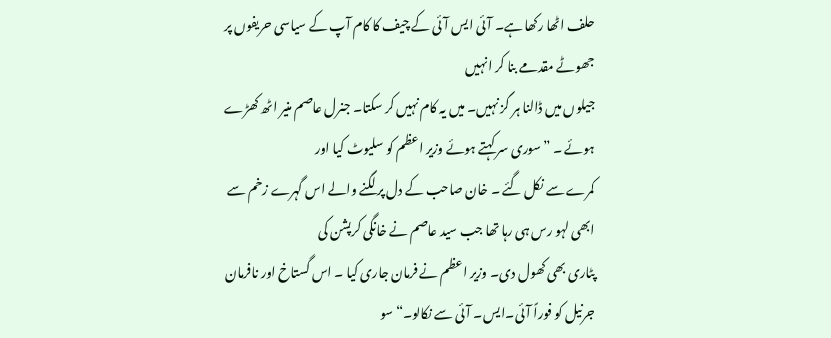حلف اٹھا رکھا ہے۔ آئی ایس آئی کے چیف کا کام آپ کے سیاسی حریفوں پر جھوٹے مقدمے بنا کر انہیں
جیلوں میں ڈالنا ہر گز نہیں۔ میں یہ کام نہیں کر سکتا۔ جنرل عاصم منیر اٹھ کھڑے ہوئے ۔ ”سوری سر کہتے ہوئے وزیر اعظم کو سلیوٹ کیا اور
کمرے سے نکل گئے ۔ خان صاحب کے دل پر لگنے والے اس گہرے زخم سے ابھی لہو رس ہی رہا تھا جب سید عاصم نے خانگی کرپشن کی
پٹاری بھی کھول دی۔ وزیر اعظم نے فرمان جاری کیا ۔ اس گستاخ اور نافرمان جرنیل کو فوراً آئی۔ایس۔ آئی سے نکالو۔“ سو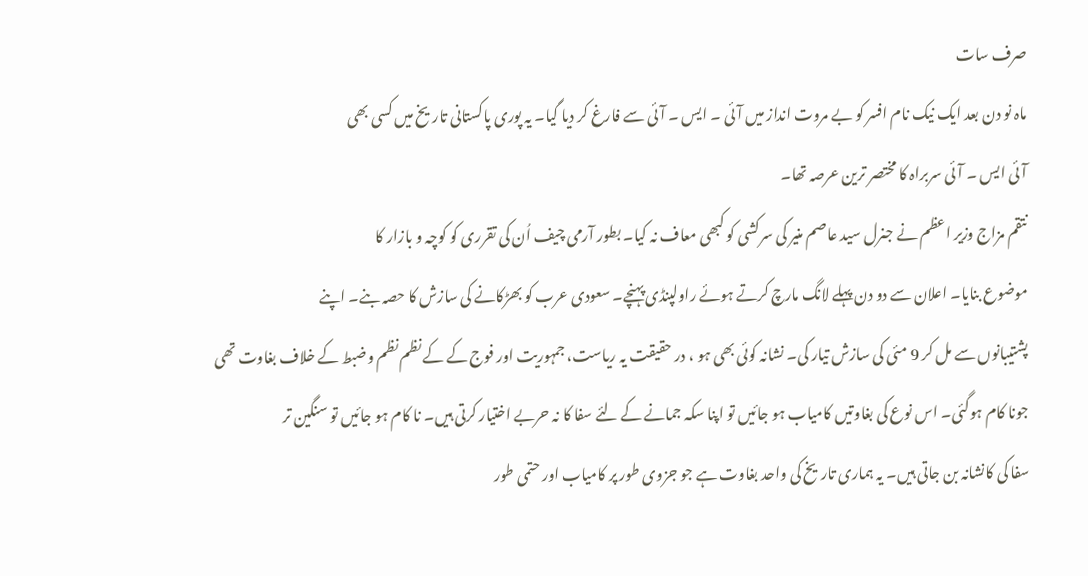صرف سات
ماہ نو دن بعد ایک نیک نام افسر کو بے مروت انداز میں آئی ۔ ایس ۔ آئی سے فارغ کر دیا گیا۔ یہ پوری پاکستانی تاریخ میں کسی بھی
آئی ایس ۔ آئی سربراہ کا مختصر ترین عرصہ تھا۔
نتقم مزاج وزیر اعظم نے جنرل سید عاصم منیر کی سرکشی کو کبھی معاف نہ کیا۔ بطور آرمی چیف اُن کی تقرری کو کوچہ و بازار کا
موضوع بنایا۔ اعلان سے دو دن پہلے لانگ مارچ کرتے ہوئے راولپنڈی پہنچے۔ سعودی عرب کو بھڑکانے کی سازش کا حصہ بنے۔ اپنے
پشتیبانوں سے مل کر 9 مئی کی سازش تیار کی۔ نشانہ کوئی بھی ہو ، در حقیقت یہ ریاست، جمہوریت اور فوج کے کے نظم نظم وضبط کے خلاف بغاوت تھی
جونا کام ہوگئی۔ اس نوع کی بغاوتیں کامیاب ہو جائیں تو اپنا سکہ جمانے کے لئے سفا کا نہ حربے اختیار کرتی ہیں۔ نا کام ہو جائیں تو سنگین تر
سفا کی کانشانہ بن جاتی ہیں۔ یہ ہماری تاریخ کی واحد بغاوت ہے جو جزوی طور پر کامیاب اور حتمی طور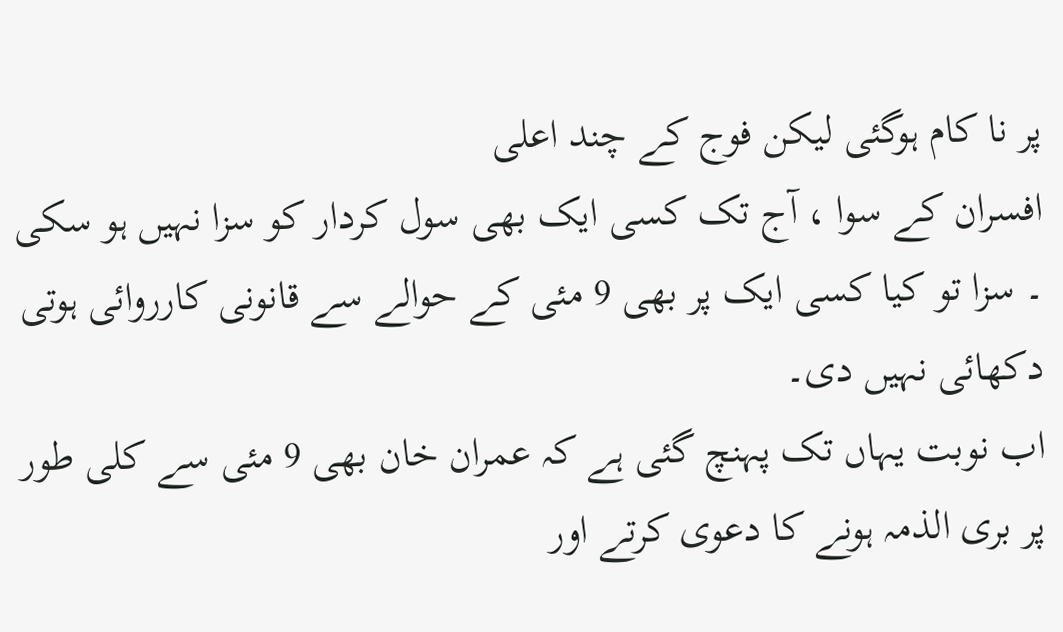پر نا کام ہوگئی لیکن فوج کے چند اعلی
افسران کے سوا ، آج تک کسی ایک بھی سول کردار کو سزا نہیں ہو سکی ۔ سزا تو کیا کسی ایک پر بھی 9 مئی کے حوالے سے قانونی کارروائی ہوتی
دکھائی نہیں دی۔
اب نوبت یہاں تک پہنچ گئی ہے کہ عمران خان بھی 9 مئی سے کلی طور پر بری الذمہ ہونے کا دعوی کرتے اور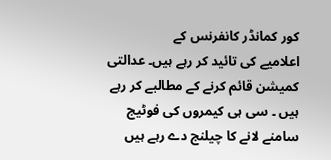کور کمانڈر کانفرنس کے
اعلامیے کی تائید کر رہے ہیں۔ عدالتی کمیشن قائم کرنے کے مطالبے کر رہے ہیں ۔ سی ہی کیمروں کی فوٹیج سامنے لانے کا چیلنج دے رہے ہیں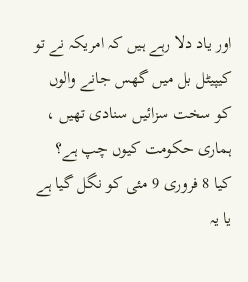اور یاد دلا رہے ہیں کہ امریکہ نے تو کیپیٹل بل میں گھس جانے والوں کو سخت سزائیں سنادی تھیں ، ہماری حکومت کیوں چپ ہے؟
کیا 8 فروری 9 مئی کو نگل گیا ہے یا یہ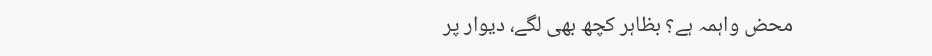محض واہمہ ہے؟ بظاہر کچھ بھی لگے، دیوار پر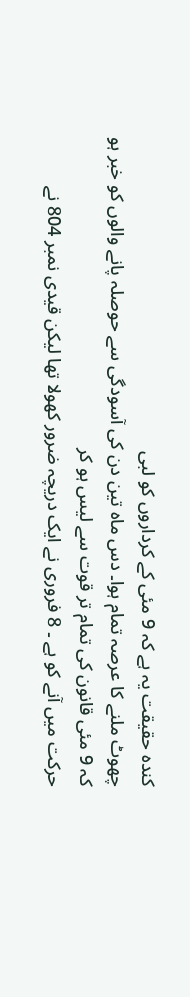کندہ حقیقت یہ ہے کہ 9 مئی کے کرداروں کو لبی
چھوٹ ملنے کا عرصہ تمام ہوا۔ دس ماہ تین دن کی آسودگی سے حوصلہ پانے والوں کو خبر ہو کہ 9 مئی قانون کی تمام تر قوت سے لیس ہو کر
حرکت میں آنے کو ہے ۔ 8 فروری نے ایک دریچہ ضرور کھولا تھا لیکن قیدی نمبر 804 نے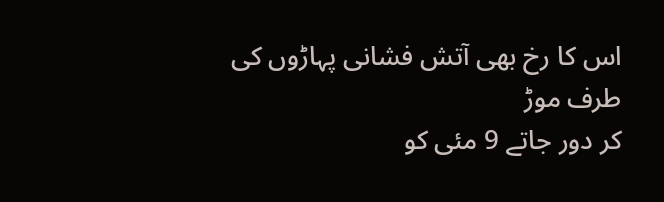اس کا رخ بھی آتش فشانی پہاڑوں کی طرف موڑ
کر دور جاتے 9 مئی کو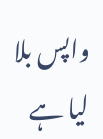واپس بلا لیا ہے